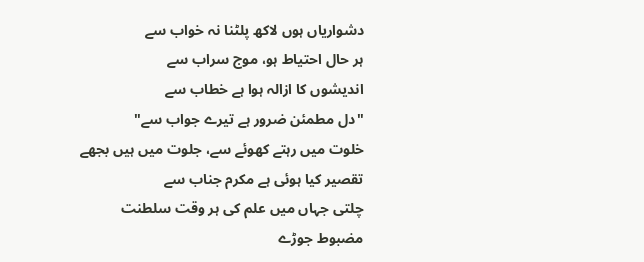دشواریاں ہوں لاکھ پلٹنا نہ خواب سے
ہر حال احتیاط ہو، موج سراب سے
اندیشوں کا ازالہ ہوا ہے خطاب سے
"دل مطمئن ضرور ہے تیرے جواب سے"
خلوت میں رہتے کھوئے سے، جلوت میں ہیں بجھے
تقصیر کیا ہوئی ہے مکرم جناب سے
چلتی جہاں میں علم کی ہر وقت سلطنت
مضبوط جوڑے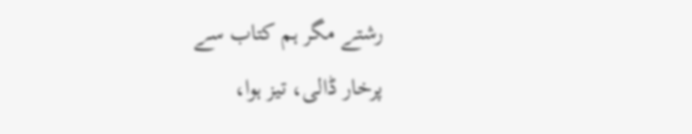رشتے مگر ہم کتاب سے
پرخار ڈالی، تیز ہوا،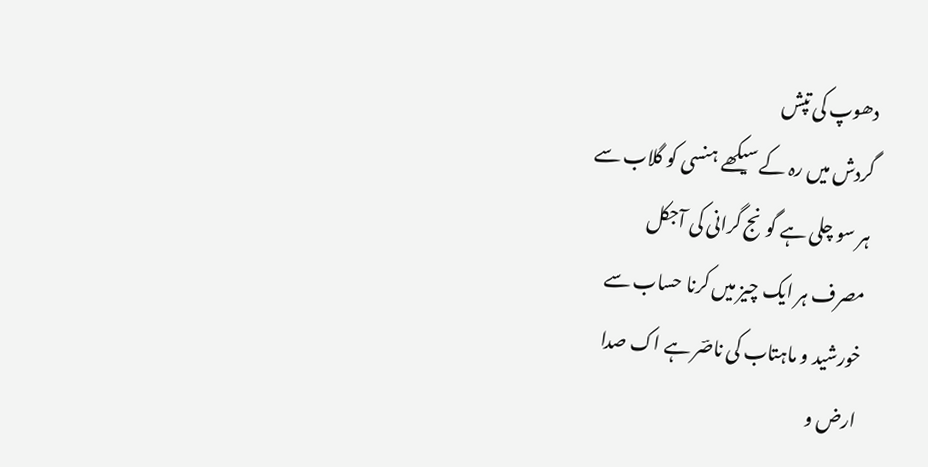دھوپ کی تپش
گردش میں رہ کے سیکھے ہنسی کو گلاب سے
ہر سو چلی ہے گونج گرانی کی آجکل
مصرف ہر ایک چیز میں کرنا حساب سے
خورشید و ماہتاب کی ناصؔر ہے اک صدا
ارض و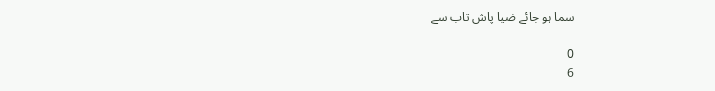سما ہو جائے ضیا پاش تاب سے

0
6